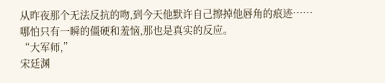从昨夜那个无法反抗的吻,到今天他默许自己擦掉他唇角的痕迹……哪怕只有一瞬的僵硬和羞恼,那也是真实的反应。
“大军师,”
宋廷渊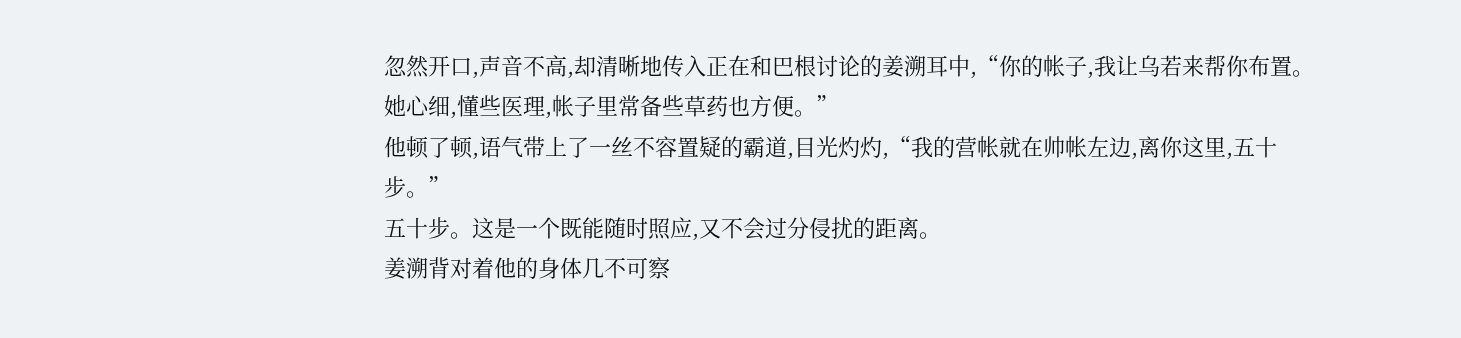忽然开口,声音不高,却清晰地传入正在和巴根讨论的姜溯耳中,“你的帐子,我让乌若来帮你布置。她心细,懂些医理,帐子里常备些草药也方便。”
他顿了顿,语气带上了一丝不容置疑的霸道,目光灼灼,“我的营帐就在帅帐左边,离你这里,五十步。”
五十步。这是一个既能随时照应,又不会过分侵扰的距离。
姜溯背对着他的身体几不可察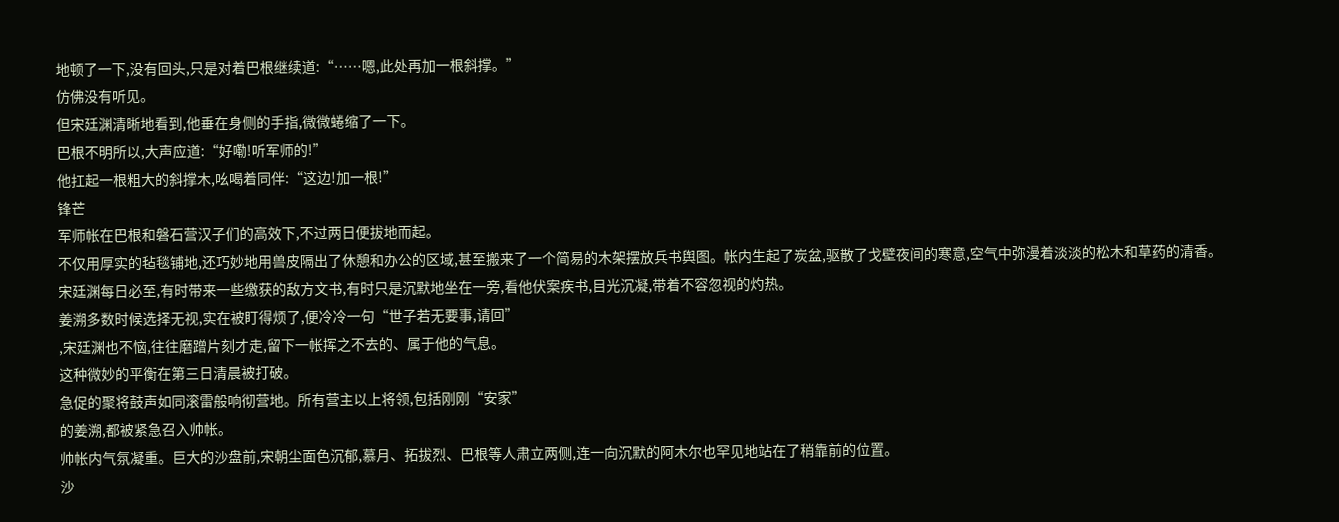地顿了一下,没有回头,只是对着巴根继续道:“……嗯,此处再加一根斜撑。”
仿佛没有听见。
但宋廷渊清晰地看到,他垂在身侧的手指,微微蜷缩了一下。
巴根不明所以,大声应道:“好嘞!听军师的!”
他扛起一根粗大的斜撑木,吆喝着同伴:“这边!加一根!”
锋芒
军师帐在巴根和磐石营汉子们的高效下,不过两日便拔地而起。
不仅用厚实的毡毯铺地,还巧妙地用兽皮隔出了休憩和办公的区域,甚至搬来了一个简易的木架摆放兵书舆图。帐内生起了炭盆,驱散了戈壁夜间的寒意,空气中弥漫着淡淡的松木和草药的清香。
宋廷渊每日必至,有时带来一些缴获的敌方文书,有时只是沉默地坐在一旁,看他伏案疾书,目光沉凝,带着不容忽视的灼热。
姜溯多数时候选择无视,实在被盯得烦了,便冷冷一句“世子若无要事,请回”
,宋廷渊也不恼,往往磨蹭片刻才走,留下一帐挥之不去的、属于他的气息。
这种微妙的平衡在第三日清晨被打破。
急促的聚将鼓声如同滚雷般响彻营地。所有营主以上将领,包括刚刚“安家”
的姜溯,都被紧急召入帅帐。
帅帐内气氛凝重。巨大的沙盘前,宋朝尘面色沉郁,慕月、拓拔烈、巴根等人肃立两侧,连一向沉默的阿木尔也罕见地站在了稍靠前的位置。
沙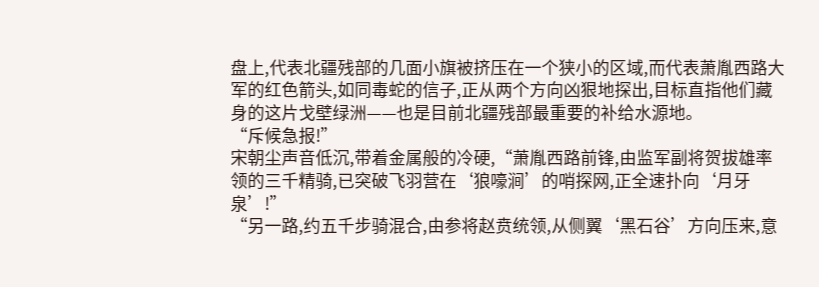盘上,代表北疆残部的几面小旗被挤压在一个狭小的区域,而代表萧胤西路大军的红色箭头,如同毒蛇的信子,正从两个方向凶狠地探出,目标直指他们藏身的这片戈壁绿洲——也是目前北疆残部最重要的补给水源地。
“斥候急报!”
宋朝尘声音低沉,带着金属般的冷硬,“萧胤西路前锋,由监军副将贺拔雄率领的三千精骑,已突破飞羽营在‘狼嚎涧’的哨探网,正全速扑向‘月牙泉’!”
“另一路,约五千步骑混合,由参将赵贲统领,从侧翼‘黑石谷’方向压来,意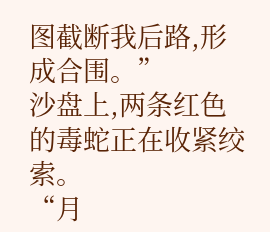图截断我后路,形成合围。”
沙盘上,两条红色的毒蛇正在收紧绞索。
“月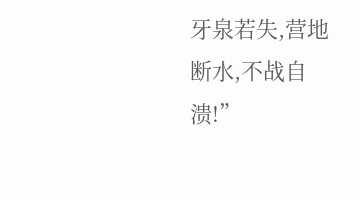牙泉若失,营地断水,不战自溃!”